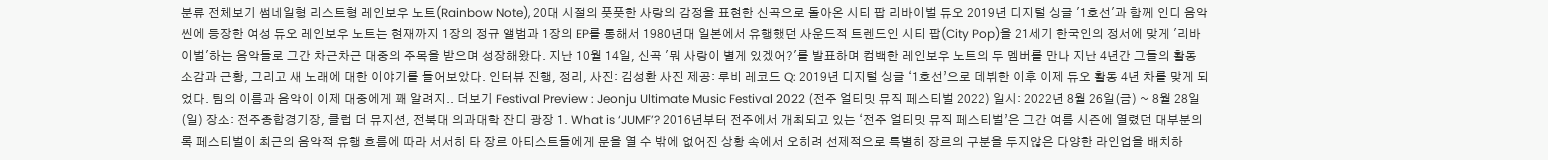분류 전체보기 썸네일형 리스트형 레인보우 노트(Rainbow Note), 20대 시절의 풋풋한 사랑의 감정을 표현한 신곡으로 돌아온 시티 팝 리바이벌 듀오 2019년 디지털 싱글 '1호선'과 함께 인디 음악 씬에 등장한 여성 듀오 레인보우 노트는 현재까지 1장의 정규 앨범과 1장의 EP를 통해서 1980년대 일본에서 유행했던 사운드적 트렌드인 시티 팝(City Pop)을 21세기 한국인의 정서에 맞게 '리바이벌'하는 음악들로 그간 차근차근 대중의 주목을 받으며 성장해왔다. 지난 10월 14일, 신곡 '뭐 사랑이 별게 있겠어?'를 발표하며 컴백한 레인보우 노트의 두 멤버를 만나 지난 4년간 그들의 활동 소감과 근황, 그리고 새 노래에 대한 이야기를 들어보았다. 인터뷰 진행, 정리, 사진: 김성환 사진 제공: 루비 레코드 Q: 2019년 디지털 싱글 ‘1호선’으로 데뷔한 이후 이제 듀오 활동 4년 차를 맞게 되었다. 팀의 이름과 음악이 이제 대중에게 꽤 알려지.. 더보기 Festival Preview : Jeonju Ultimate Music Festival 2022 (전주 얼티밋 뮤직 페스티벌 2022) 일시: 2022년 8월 26일(금) ~ 8월 28일(일) 장소: 전주종합경기장, 클럽 더 뮤지션, 전북대 의과대학 잔디 광장 1. What is ‘JUMF’? 2016년부터 전주에서 개최되고 있는 ‘전주 얼티밋 뮤직 페스티벌’은 그간 여름 시즌에 열렸던 대부분의 록 페스티벌이 최근의 음악적 유행 흐름에 따라 서서히 타 장르 아티스트들에게 문을 열 수 밖에 없어진 상황 속에서 오히려 선제적으로 특별히 장르의 구분을 두지않은 다양한 라인업을 배치하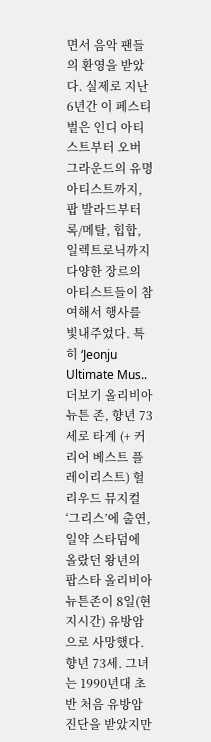면서 음악 팬들의 환영을 받았다. 실제로 지난 6년간 이 페스티벌은 인디 아티스트부터 오버 그라운드의 유명 아티스트까지, 팝 발라드부터 록/메탈, 힙합, 일렉트로닉까지 다양한 장르의 아티스트들이 참여해서 행사를 빛내주었다. 특히 ‘Jeonju Ultimate Mus.. 더보기 올리비아 뉴튼 존, 향년 73세로 타계 (+ 커리어 베스트 플레이리스트) 헐리우드 뮤지컬 ‘그리스’에 출연, 일약 스타덤에 올랐던 왕년의 팝스타 올리비아 뉴튼존이 8일(현지시간) 유방암으로 사망했다. 향년 73세. 그녀는 1990년대 초반 처음 유방암 진단을 받았지만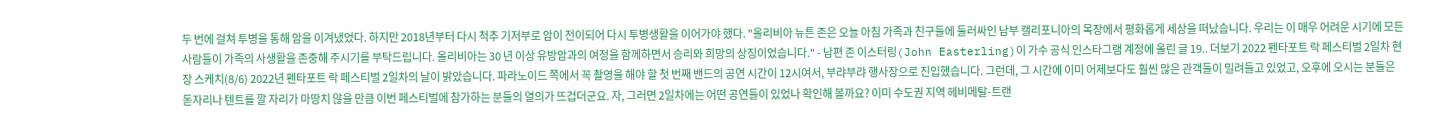두 번에 걸쳐 투병을 통해 암을 이겨냈었다. 하지만 2018년부터 다시 척추 기저부로 암이 전이되어 다시 투병생활을 이어가야 했다. "올리비아 뉴튼 존은 오늘 아침 가족과 친구들에 둘러싸인 남부 캘리포니아의 목장에서 평화롭게 세상을 떠났습니다. 우리는 이 매우 어려운 시기에 모든 사람들이 가족의 사생활을 존중해 주시기를 부탁드립니다. 올리비아는 30 년 이상 유방암과의 여정을 함께하면서 승리와 희망의 상징이었습니다." - 남편 존 이스터링(John Easterling)이 가수 공식 인스타그램 계정에 올린 글 19.. 더보기 2022 펜타포트 락 페스티벌 2일차 현장 스케치(8/6) 2022년 펜타포트 락 페스티벌 2일차의 날이 밝았습니다. 파라노이드 쪽에서 꼭 촬영을 해야 할 첫 번째 밴드의 공연 시간이 12시여서, 부랴부랴 행사장으로 진입했습니다. 그런데, 그 시간에 이미 어제보다도 훨씬 많은 관객들이 밀려들고 있었고, 오후에 오시는 분들은 돋자리나 텐트를 깔 자리가 마땅치 않을 만큼 이번 페스티벌에 참가하는 분들의 열의가 뜨겁더군요. 자, 그러면 2일차에는 어떤 공연들이 있었나 확인해 볼까요? 이미 수도권 지역 헤비메탈-트랜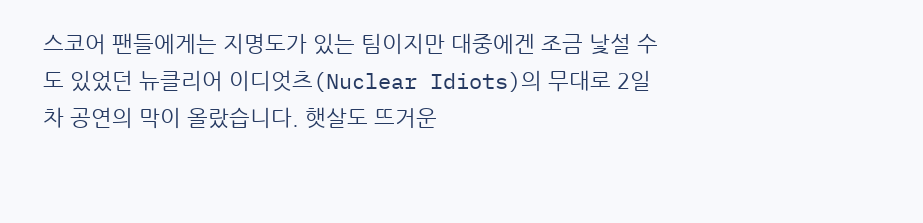스코어 팬들에게는 지명도가 있는 팀이지만 대중에겐 조금 낯설 수도 있었던 뉴클리어 이디엇츠(Nuclear Idiots)의 무대로 2일차 공연의 막이 올랐습니다. 햇살도 뜨거운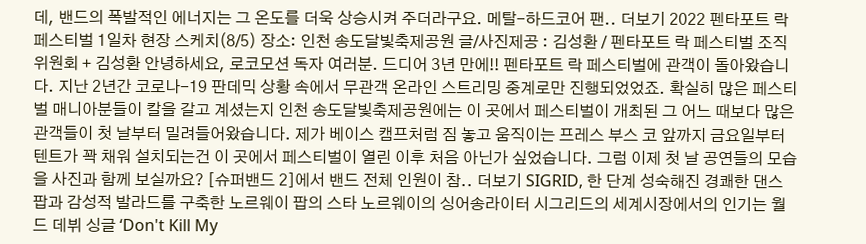데, 밴드의 폭발적인 에너지는 그 온도를 더욱 상승시켜 주더라구요. 메탈-하드코어 팬.. 더보기 2022 펜타포트 락 페스티벌 1일차 현장 스케치(8/5) 장소: 인천 송도달빛축제공원 글/사진제공 : 김성환 / 펜타포트 락 페스티벌 조직위원회 + 김성환 안녕하세요, 로코모션 독자 여러분. 드디어 3년 만에!! 펜타포트 락 페스티벌에 관객이 돌아왔습니다. 지난 2년간 코로나-19 판데믹 상황 속에서 무관객 온라인 스트리밍 중계로만 진행되었었죠. 확실히 많은 페스티벌 매니아분들이 칼을 갈고 계셨는지 인천 송도달빛축제공원에는 이 곳에서 페스티벌이 개최된 그 어느 때보다 많은 관객들이 첫 날부터 밀려들어왔습니다. 제가 베이스 캠프처럼 짐 놓고 움직이는 프레스 부스 코 앞까지 금요일부터 텐트가 꽉 채워 설치되는건 이 곳에서 페스티벌이 열린 이후 처음 아닌가 싶었습니다. 그럼 이제 첫 날 공연들의 모습을 사진과 함께 보실까요? [슈퍼밴드 2]에서 밴드 전체 인원이 참.. 더보기 SIGRID, 한 단계 성숙해진 경쾌한 댄스 팝과 감성적 발라드를 구축한 노르웨이 팝의 스타 노르웨이의 싱어송라이터 시그리드의 세계시장에서의 인기는 월드 데뷔 싱글 ‘Don't Kill My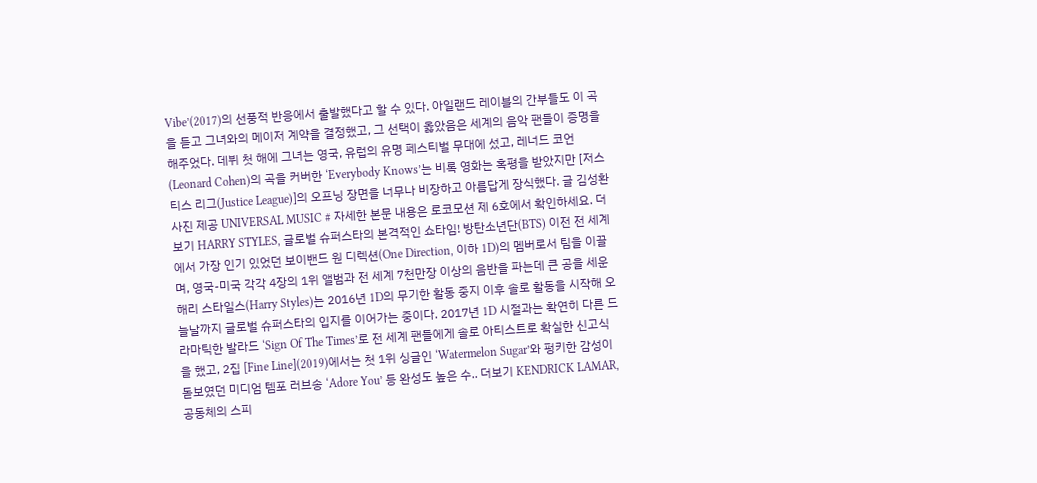Vibe’(2017)의 선풍적 반응에서 출발했다고 할 수 있다. 아일랜드 레이블의 간부들도 이 곡을 듣고 그녀와의 메이저 계약을 결정했고, 그 선택이 옳았음은 세계의 음악 팬들이 증명을 해주었다. 데뷔 첫 해에 그녀는 영국, 유럽의 유명 페스티벌 무대에 섰고, 레너드 코언(Leonard Cohen)의 곡을 커버한 ‘Everybody Knows’는 비록 영화는 혹평을 받았지만 [저스티스 리그(Justice League)]의 오프닝 장면을 너무나 비장하고 아름답게 장식했다. 글 김성환 사진 제공 UNIVERSAL MUSIC # 자세한 본문 내용은 로코모션 제 6호에서 확인하세요. 더보기 HARRY STYLES, 글로벌 슈퍼스타의 본격적인 쇼타임! 방탄소년단(BTS) 이전 전 세계에서 가장 인기 있었던 보이밴드 원 디렉션(One Direction, 이하 1D)의 멤버로서 팀을 이끌며, 영국-미국 각각 4장의 1위 앨범과 전 세계 7천만장 이상의 음반을 파는데 큰 공을 세운 해리 스타일스(Harry Styles)는 2016년 1D의 무기한 활동 중지 이후 솔로 활동을 시작해 오늘날까지 글로벌 슈퍼스타의 입지를 이어가는 중이다. 2017년 1D 시절과는 확연히 다른 드라마틱한 발라드 ‘Sign Of The Times’로 전 세계 팬들에게 솔로 아티스트로 확실한 신고식을 했고, 2집 [Fine Line](2019)에서는 첫 1위 싱글인 ‘Watermelon Sugar’와 펑키한 감성이 돋보였던 미디엄 템포 러브송 ‘Adore You’ 등 완성도 높은 수.. 더보기 KENDRICK LAMAR, 공동체의 스피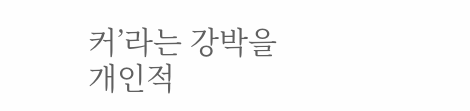커’라는 강박을 개인적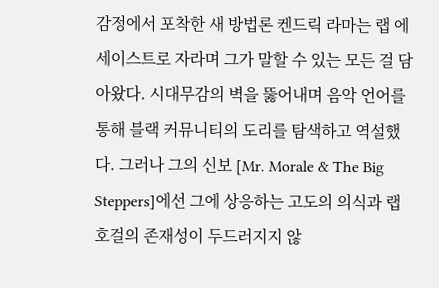감정에서 포착한 새 방법론 켄드릭 라마는 랩 에세이스트로 자라며 그가 말할 수 있는 모든 걸 담아왔다. 시대무감의 벽을 뚫어내며 음악 언어를 통해 블랙 커뮤니티의 도리를 탐색하고 역설했다. 그러나 그의 신보 [Mr. Morale & The Big Steppers]에선 그에 상응하는 고도의 의식과 랩 호걸의 존재성이 두드러지지 않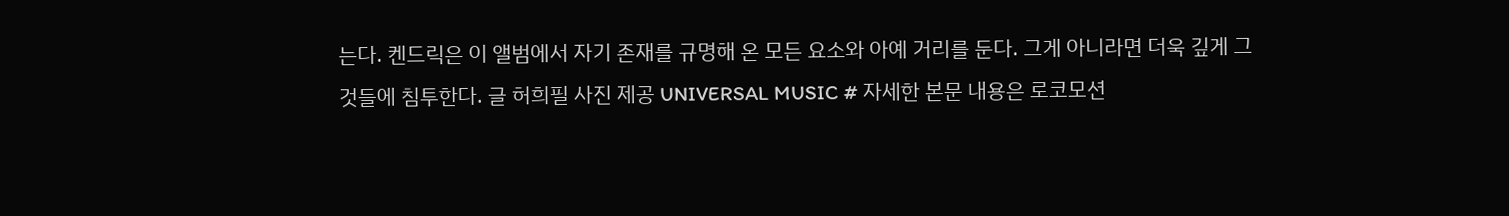는다. 켄드릭은 이 앨범에서 자기 존재를 규명해 온 모든 요소와 아예 거리를 둔다. 그게 아니라면 더욱 깊게 그것들에 침투한다. 글 허희필 사진 제공 UNIVERSAL MUSIC # 자세한 본문 내용은 로코모션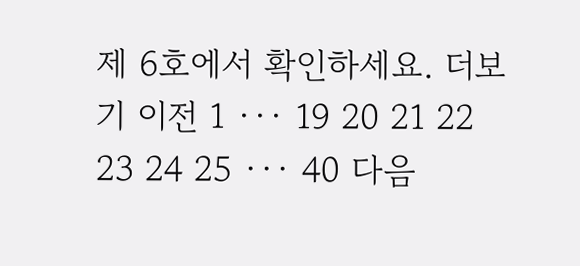제 6호에서 확인하세요. 더보기 이전 1 ··· 19 20 21 22 23 24 25 ··· 40 다음